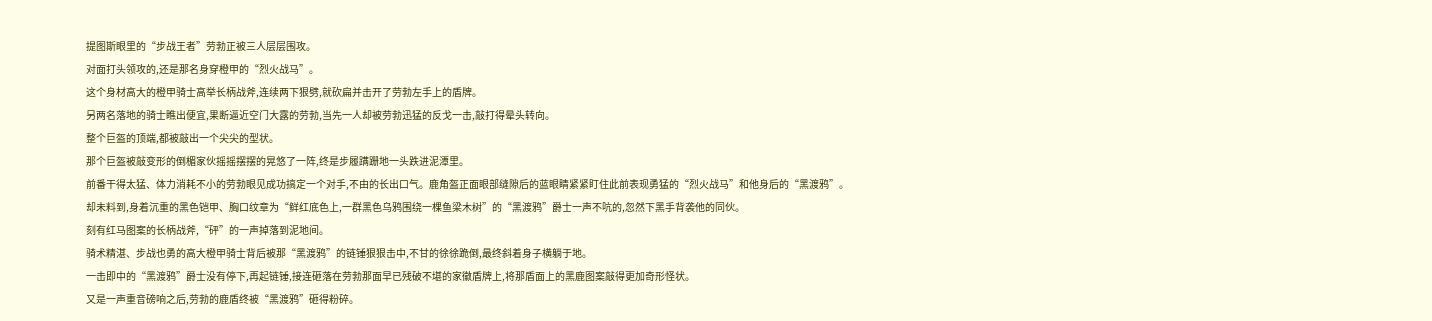提图斯眼里的“步战王者”劳勃正被三人层层围攻。
对面打头领攻的,还是那名身穿橙甲的“烈火战马”。
这个身材高大的橙甲骑士高举长柄战斧,连续两下狠劈,就砍扁并击开了劳勃左手上的盾牌。
另两名落地的骑士瞧出便宜,果断逼近空门大露的劳勃,当先一人却被劳勃迅猛的反戈一击,敲打得晕头转向。
整个巨盔的顶端,都被敲出一个尖尖的型状。
那个巨盔被敲变形的倒楣家伙摇摇摆摆的晃悠了一阵,终是步履蹒跚地一头跌进泥潭里。
前番干得太猛、体力消耗不小的劳勃眼见成功搞定一个对手,不由的长出口气。鹿角盔正面眼部缝隙后的蓝眼睛紧紧盯住此前表现勇猛的“烈火战马”和他身后的“黑渡鸦”。
却未料到,身着沉重的黑色铠甲、胸口纹章为“鲜红底色上,一群黑色乌鸦围绕一棵鱼梁木树”的“黑渡鸦”爵士一声不吭的,忽然下黑手背袭他的同伙。
刻有红马图案的长柄战斧,“砰”的一声掉落到泥地间。
骑术精湛、步战也勇的高大橙甲骑士背后被那“黑渡鸦”的链锤狠狠击中,不甘的徐徐跪倒,最终斜着身子横躺于地。
一击即中的“黑渡鸦”爵士没有停下,再起链锤,接连砸落在劳勃那面早已残破不堪的家徽盾牌上,将那盾面上的黑鹿图案敲得更加奇形怪状。
又是一声重音磅响之后,劳勃的鹿盾终被“黑渡鸦”砸得粉碎。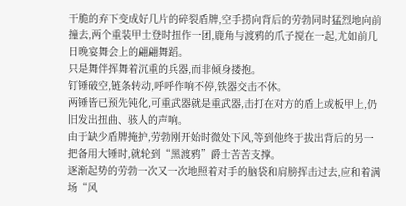干脆的弃下变成好几片的碎裂盾牌,空手捞向背后的劳勃同时猛烈地向前撞去,两个重装甲士登时扭作一团,鹿角与渡鸦的爪子搅在一起,尤如前几日晚宴舞会上的翩翩舞蹈。
只是舞伴挥舞着沉重的兵器,而非倾身搂抱。
钉锤破空,链条转动,呼呼作响不停,铁器交击不休。
两锤皆已预先钝化,可重武器就是重武器,击打在对方的盾上或板甲上,仍旧发出扭曲、骇人的声响。
由于缺少盾牌掩护,劳勃刚开始时微处下风,等到他终于拔出背后的另一把备用大锤时,就轮到“黑渡鸦”爵士苦苦支撑。
逐渐起势的劳勃一次又一次地照着对手的脑袋和肩膀挥击过去,应和着满场“风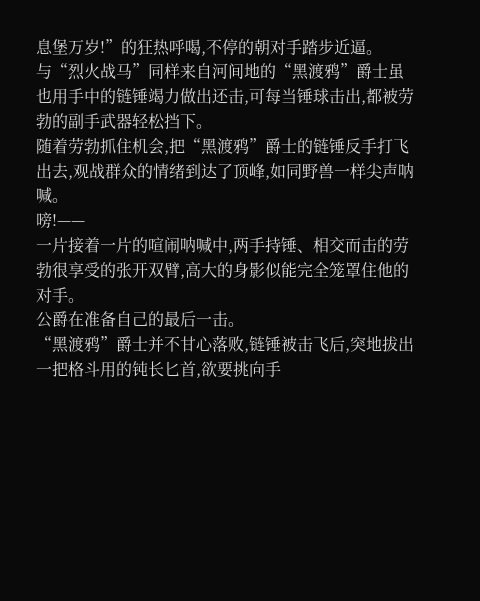息堡万岁!”的狂热呼喝,不停的朝对手踏步近逼。
与“烈火战马”同样来自河间地的“黑渡鸦”爵士虽也用手中的链锤竭力做出还击,可每当锤球击出,都被劳勃的副手武器轻松挡下。
随着劳勃抓住机会,把“黑渡鸦”爵士的链锤反手打飞出去,观战群众的情绪到达了顶峰,如同野兽一样尖声呐喊。
嗙!——
一片接着一片的喧闹呐喊中,两手持锤、相交而击的劳勃很享受的张开双臂,高大的身影似能完全笼罩住他的对手。
公爵在准备自己的最后一击。
“黑渡鸦”爵士并不甘心落败,链锤被击飞后,突地拔出一把格斗用的钝长匕首,欲要挑向手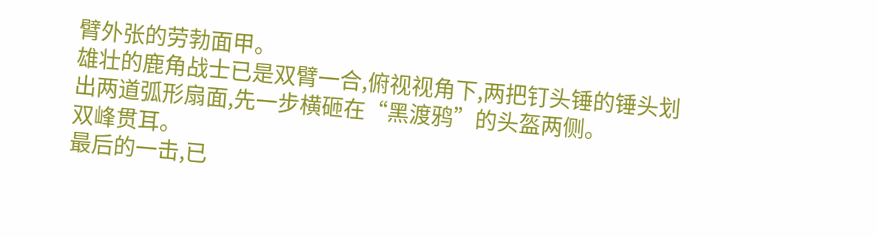臂外张的劳勃面甲。
雄壮的鹿角战士已是双臂一合,俯视视角下,两把钉头锤的锤头划出两道弧形扇面,先一步横砸在“黑渡鸦”的头盔两侧。
双峰贯耳。
最后的一击,已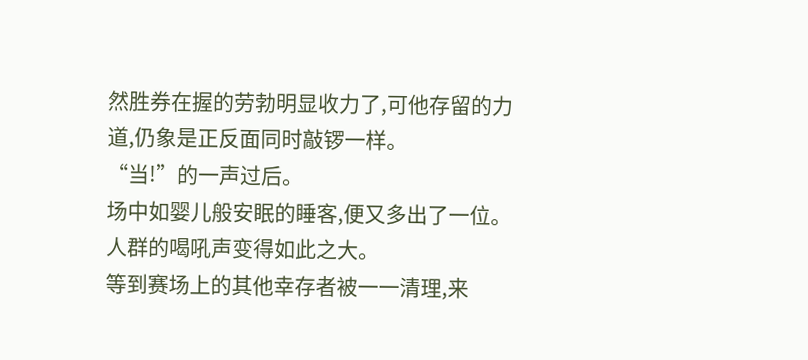然胜券在握的劳勃明显收力了,可他存留的力道,仍象是正反面同时敲锣一样。
“当!”的一声过后。
场中如婴儿般安眠的睡客,便又多出了一位。
人群的喝吼声变得如此之大。
等到赛场上的其他幸存者被一一清理,来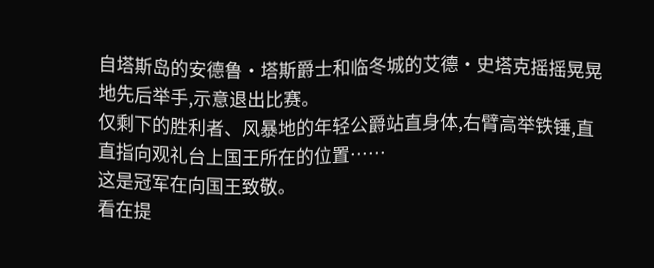自塔斯岛的安德鲁·塔斯爵士和临冬城的艾德·史塔克摇摇晃晃地先后举手,示意退出比赛。
仅剩下的胜利者、风暴地的年轻公爵站直身体,右臂高举铁锤,直直指向观礼台上国王所在的位置……
这是冠军在向国王致敬。
看在提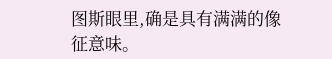图斯眼里,确是具有满满的像征意味。